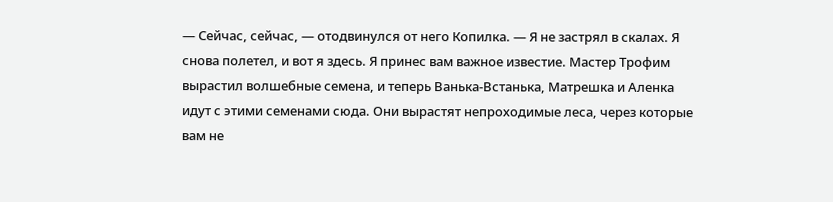— Сейчас, сейчас, — отодвинулся от него Копилка. — Я не застрял в скалах. Я снова полетел, и вот я здесь. Я принес вам важное известие. Мастер Трофим вырастил волшебные семена, и теперь Ванька-Встанька, Матрешка и Аленка идут с этими семенами сюда. Они вырастят непроходимые леса, через которые вам не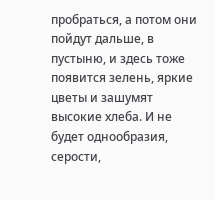пробраться, а потом они пойдут дальше, в пустыню, и здесь тоже появится зелень, яркие цветы и зашумят высокие хлеба. И не будет однообразия, серости,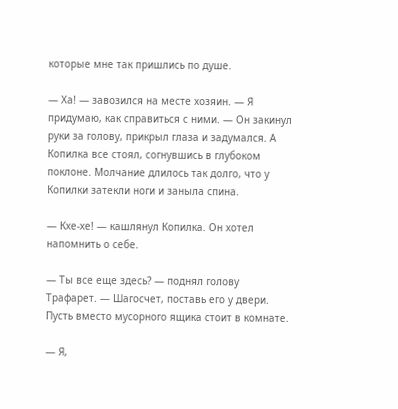которые мне так пришлись по душе.

— Ха! — завозился на месте хозяин. — Я придумаю, как справиться с ними. — Он закинул руки за голову, прикрыл глаза и задумался. А Копилка все стоял, согнувшись в глубоком поклоне. Молчание длилось так долго, что у Копилки затекли ноги и заныла спина.

— Кхе-хе! — кашлянул Копилка. Он хотел напомнить о себе.

— Ты все еще здесь? — поднял голову Трафарет. — Шагосчет, поставь его у двери. Пусть вместо мусорного ящика стоит в комнате.

— Я,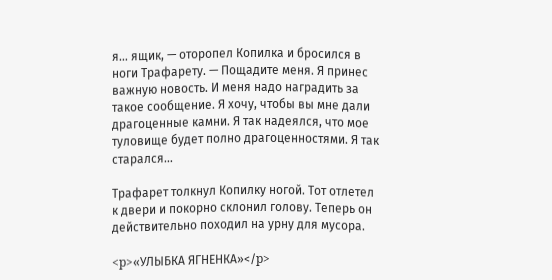я… ящик, — оторопел Копилка и бросился в ноги Трафарету. — Пощадите меня. Я принес важную новость. И меня надо наградить за такое сообщение. Я хочу, чтобы вы мне дали драгоценные камни. Я так надеялся, что мое туловище будет полно драгоценностями. Я так старался…

Трафарет толкнул Копилку ногой. Тот отлетел к двери и покорно склонил голову. Теперь он действительно походил на урну для мусора.

<p>«УЛЫБКА ЯГНЕНКА»</p>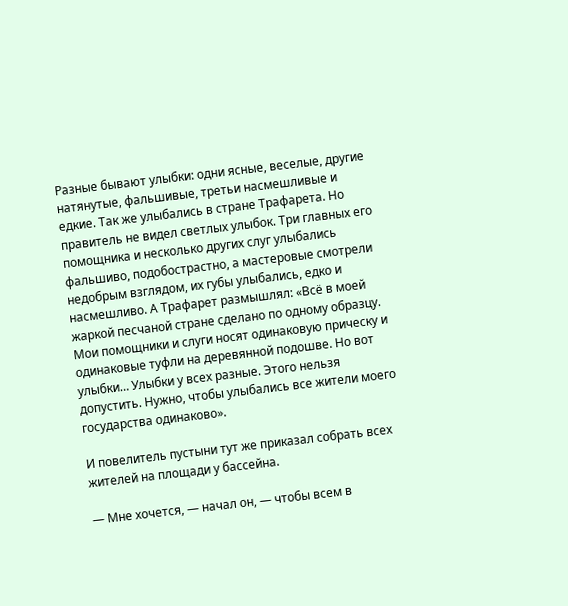Разные бывают улыбки: одни ясные, веселые, другие натянутые, фальшивые, третьи насмешливые и едкие. Так же улыбались в стране Трафарета. Но правитель не видел светлых улыбок. Три главных его помощника и несколько других слуг улыбались фальшиво, подобострастно, а мастеровые смотрели недобрым взглядом, их губы улыбались, едко и насмешливо. А Трафарет размышлял: «Всё в моей жаркой песчаной стране сделано по одному образцу. Мои помощники и слуги носят одинаковую прическу и одинаковые туфли на деревянной подошве. Но вот улыбки… Улыбки у всех разные. Этого нельзя допустить. Нужно, чтобы улыбались все жители моего государства одинаково».

И повелитель пустыни тут же приказал собрать всех жителей на площади у бассейна.

— Мне хочется, — начал он, — чтобы всем в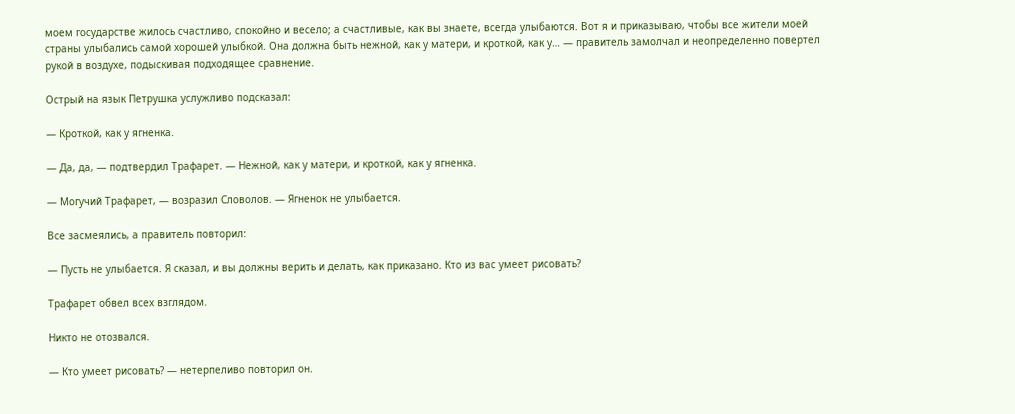моем государстве жилось счастливо, спокойно и весело; а счастливые, как вы знаете, всегда улыбаются. Вот я и приказываю, чтобы все жители моей страны улыбались самой хорошей улыбкой. Она должна быть нежной, как у матери, и кроткой, как у… — правитель замолчал и неопределенно повертел рукой в воздухе, подыскивая подходящее сравнение.

Острый на язык Петрушка услужливо подсказал:

— Кроткой, как у ягненка.

— Да, да, — подтвердил Трафарет. — Нежной, как у матери, и кроткой, как у ягненка.

— Могучий Трафарет, — возразил Словолов. — Ягненок не улыбается.

Все засмеялись, а правитель повторил:

— Пусть не улыбается. Я сказал, и вы должны верить и делать, как приказано. Кто из вас умеет рисовать?

Трафарет обвел всех взглядом.

Никто не отозвался.

— Кто умеет рисовать? — нетерпеливо повторил он.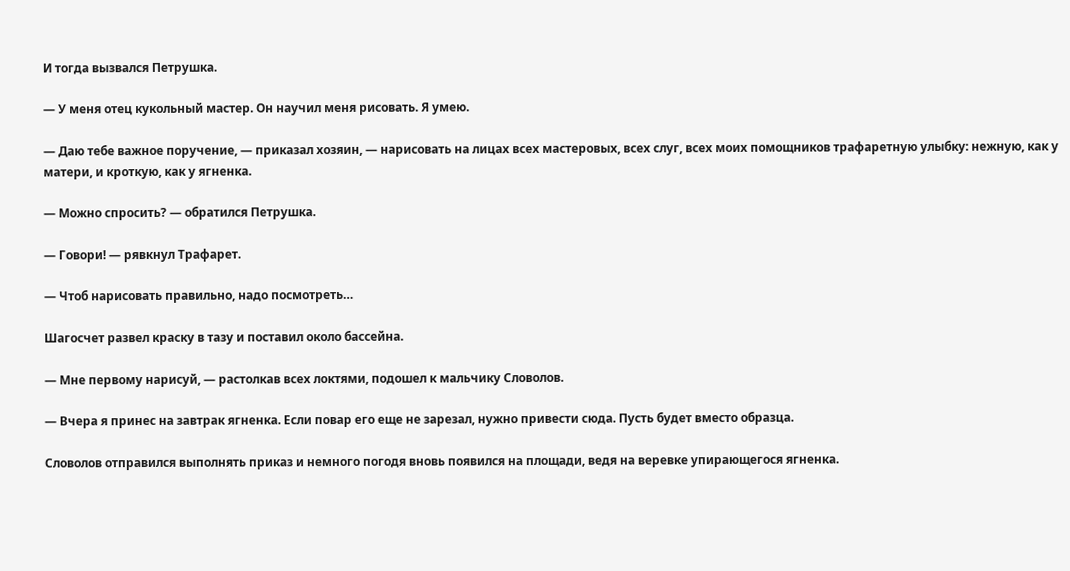И тогда вызвался Петрушка.

— У меня отец кукольный мастер. Он научил меня рисовать. Я умею.

— Даю тебе важное поручение, — приказал хозяин, — нарисовать на лицах всех мастеровых, всех слуг, всех моих помощников трафаретную улыбку: нежную, как у матери, и кроткую, как у ягненка.

— Можно спросить? — обратился Петрушка.

— Говори! — рявкнул Трафарет.

— Чтоб нарисовать правильно, надо посмотреть…

Шагосчет развел краску в тазу и поставил около бассейна.

— Мне первому нарисуй, — растолкав всех локтями, подошел к мальчику Словолов.

— Вчера я принес на завтрак ягненка. Если повар его еще не зарезал, нужно привести сюда. Пусть будет вместо образца.

Словолов отправился выполнять приказ и немного погодя вновь появился на площади, ведя на веревке упирающегося ягненка.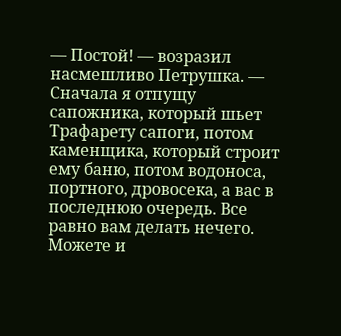— Постой! — возразил насмешливо Петрушка. — Сначала я отпущу сапожника, который шьет Трафарету сапоги, потом каменщика, который строит ему баню, потом водоноса, портного, дровосека, а вас в последнюю очередь. Все равно вам делать нечего. Можете и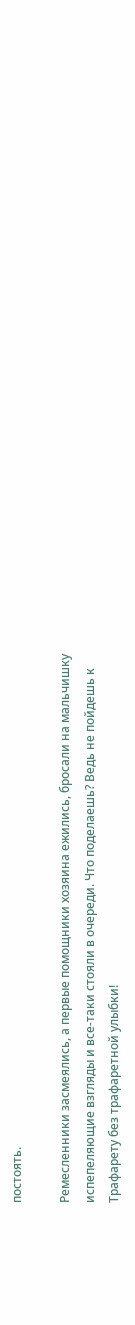постоять.

Ремесленники засмеялись, а первые помощники хозяина ежились, бросали на мальчишку испепеляющие взгляды и все-таки стояли в очереди. Что поделаешь? Ведь не пойдешь к Трафарету без трафаретной улыбки!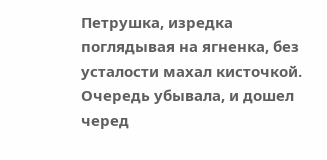Петрушка, изредка поглядывая на ягненка, без усталости махал кисточкой. Очередь убывала, и дошел черед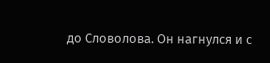до Словолова. Он нагнулся и с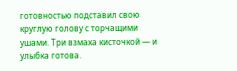готовностью подставил свою круглую голову с торчащими ушами. Три взмаха кисточкой — и улыбка готова.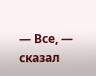— Все, — сказал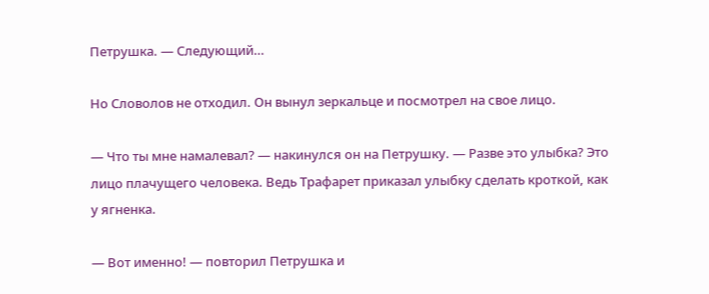Петрушка. — Следующий…

Но Словолов не отходил. Он вынул зеркальце и посмотрел на свое лицо.

— Что ты мне намалевал? — накинулся он на Петрушку. — Разве это улыбка? Это лицо плачущего человека. Ведь Трафарет приказал улыбку сделать кроткой, как у ягненка.

— Вот именно! — повторил Петрушка и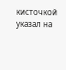кисточкой указал на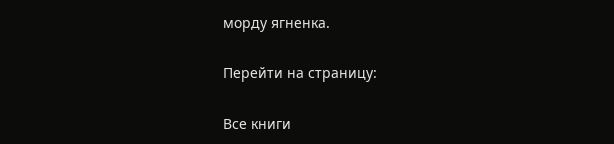морду ягненка.

Перейти на страницу:

Все книги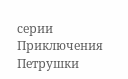серии Приключения Петрушки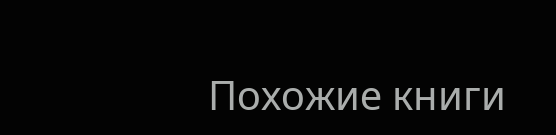Похожие книги